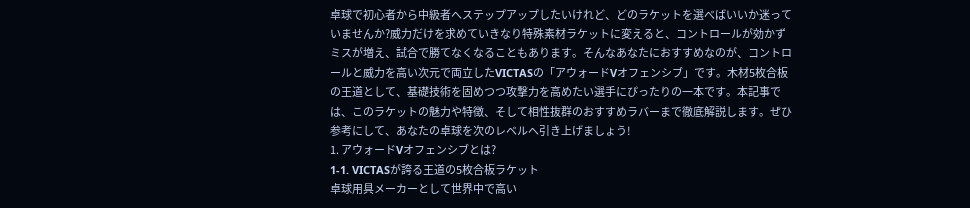卓球で初心者から中級者へステップアップしたいけれど、どのラケットを選べばいいか迷っていませんか?威力だけを求めていきなり特殊素材ラケットに変えると、コントロールが効かずミスが増え、試合で勝てなくなることもあります。そんなあなたにおすすめなのが、コントロールと威力を高い次元で両立したVICTASの「アウォードVオフェンシブ」です。木材5枚合板の王道として、基礎技術を固めつつ攻撃力を高めたい選手にぴったりの一本です。本記事では、このラケットの魅力や特徴、そして相性抜群のおすすめラバーまで徹底解説します。ぜひ参考にして、あなたの卓球を次のレベルへ引き上げましょう!
1. アウォードVオフェンシブとは?
1-1. VICTASが誇る王道の5枚合板ラケット
卓球用具メーカーとして世界中で高い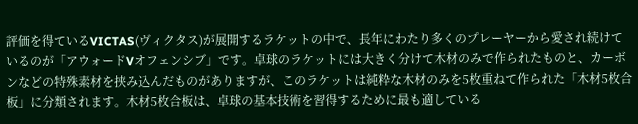評価を得ているVICTAS(ヴィクタス)が展開するラケットの中で、長年にわたり多くのプレーヤーから愛され続けているのが「アウォードVオフェンシブ」です。卓球のラケットには大きく分けて木材のみで作られたものと、カーボンなどの特殊素材を挟み込んだものがありますが、このラケットは純粋な木材のみを5枚重ねて作られた「木材5枚合板」に分類されます。木材5枚合板は、卓球の基本技術を習得するために最も適している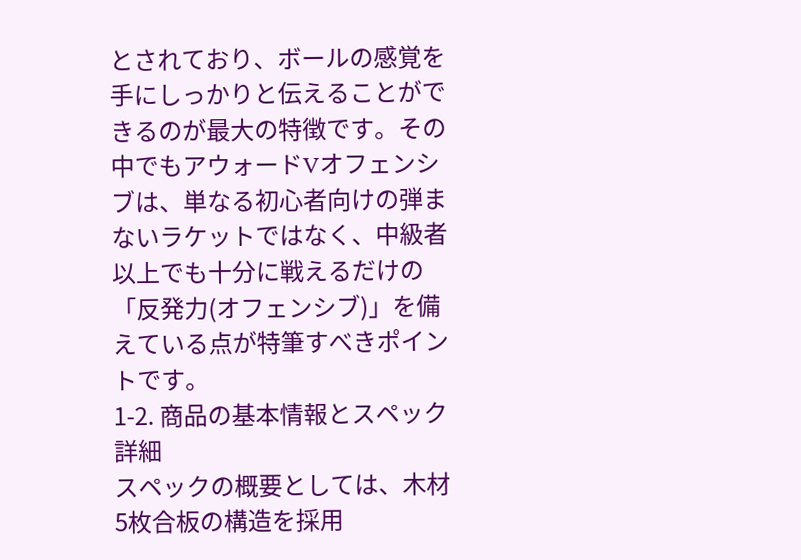とされており、ボールの感覚を手にしっかりと伝えることができるのが最大の特徴です。その中でもアウォードVオフェンシブは、単なる初心者向けの弾まないラケットではなく、中級者以上でも十分に戦えるだけの「反発力(オフェンシブ)」を備えている点が特筆すべきポイントです。
1-2. 商品の基本情報とスペック詳細
スペックの概要としては、木材5枚合板の構造を採用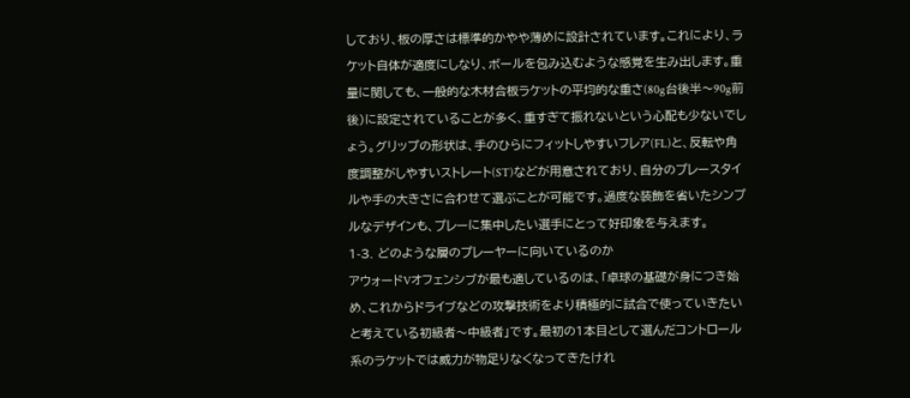しており、板の厚さは標準的かやや薄めに設計されています。これにより、ラケット自体が適度にしなり、ボールを包み込むような感覚を生み出します。重量に関しても、一般的な木材合板ラケットの平均的な重さ(80g台後半〜90g前後)に設定されていることが多く、重すぎて振れないという心配も少ないでしょう。グリップの形状は、手のひらにフィットしやすいフレア(FL)と、反転や角度調整がしやすいストレート(ST)などが用意されており、自分のプレースタイルや手の大きさに合わせて選ぶことが可能です。過度な装飾を省いたシンプルなデザインも、プレーに集中したい選手にとって好印象を与えます。
1-3. どのような層のプレーヤーに向いているのか
アウォードVオフェンシブが最も適しているのは、「卓球の基礎が身につき始め、これからドライブなどの攻撃技術をより積極的に試合で使っていきたいと考えている初級者〜中級者」です。最初の1本目として選んだコントロール系のラケットでは威力が物足りなくなってきたけれ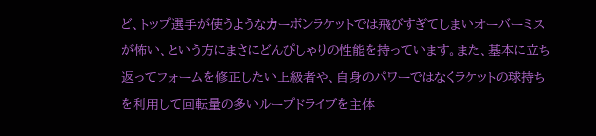ど、トップ選手が使うようなカーボンラケットでは飛びすぎてしまいオーバーミスが怖い、という方にまさにどんぴしゃりの性能を持っています。また、基本に立ち返ってフォームを修正したい上級者や、自身のパワーではなくラケットの球持ちを利用して回転量の多いループドライブを主体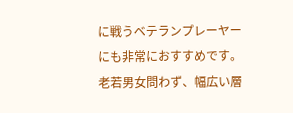に戦うベテランプレーヤーにも非常におすすめです。老若男女問わず、幅広い層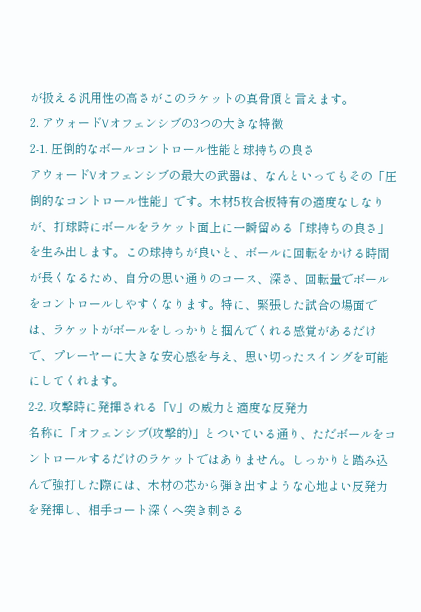が扱える汎用性の高さがこのラケットの真骨頂と言えます。
2. アウォードVオフェンシブの3つの大きな特徴
2-1. 圧倒的なボールコントロール性能と球持ちの良さ
アウォードVオフェンシブの最大の武器は、なんといってもその「圧倒的なコントロール性能」です。木材5枚合板特有の適度なしなりが、打球時にボールをラケット面上に一瞬留める「球持ちの良さ」を生み出します。この球持ちが良いと、ボールに回転をかける時間が長くなるため、自分の思い通りのコース、深さ、回転量でボールをコントロールしやすくなります。特に、緊張した試合の場面では、ラケットがボールをしっかりと掴んでくれる感覚があるだけで、プレーヤーに大きな安心感を与え、思い切ったスイングを可能にしてくれます。
2-2. 攻撃時に発揮される「V」の威力と適度な反発力
名称に「オフェンシブ(攻撃的)」とついている通り、ただボールをコントロールするだけのラケットではありません。しっかりと踏み込んで強打した際には、木材の芯から弾き出すような心地よい反発力を発揮し、相手コート深くへ突き刺さる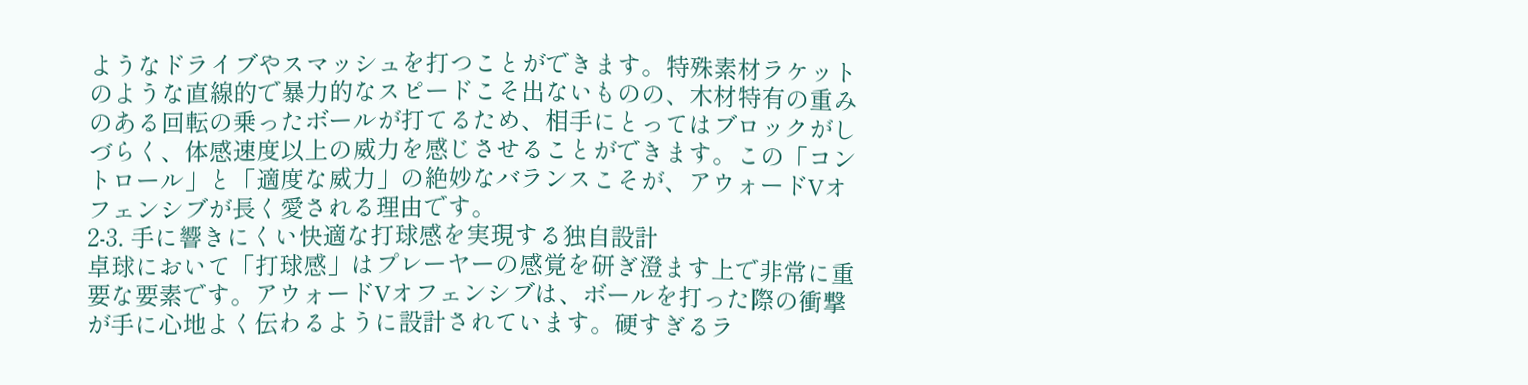ようなドライブやスマッシュを打つことができます。特殊素材ラケットのような直線的で暴力的なスピードこそ出ないものの、木材特有の重みのある回転の乗ったボールが打てるため、相手にとってはブロックがしづらく、体感速度以上の威力を感じさせることができます。この「コントロール」と「適度な威力」の絶妙なバランスこそが、アウォードVオフェンシブが長く愛される理由です。
2-3. 手に響きにくい快適な打球感を実現する独自設計
卓球において「打球感」はプレーヤーの感覚を研ぎ澄ます上で非常に重要な要素です。アウォードVオフェンシブは、ボールを打った際の衝撃が手に心地よく伝わるように設計されています。硬すぎるラ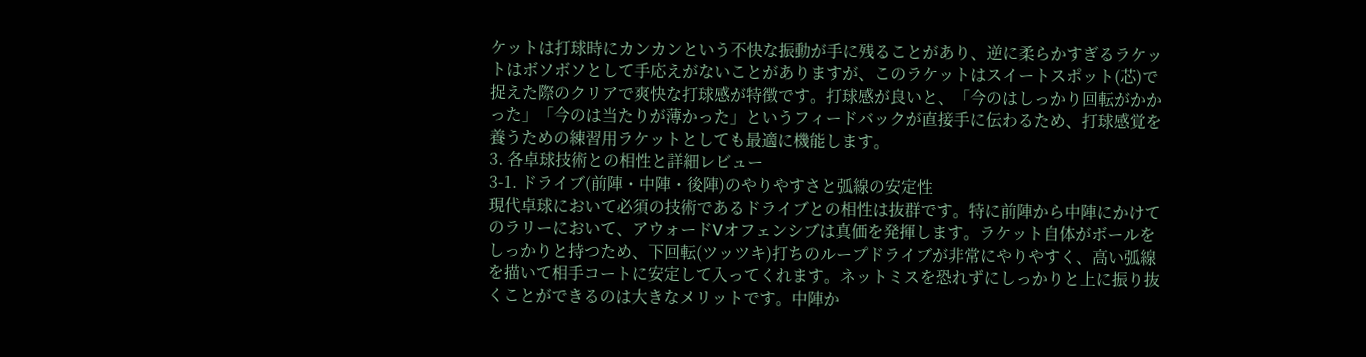ケットは打球時にカンカンという不快な振動が手に残ることがあり、逆に柔らかすぎるラケットはボソボソとして手応えがないことがありますが、このラケットはスイートスポット(芯)で捉えた際のクリアで爽快な打球感が特徴です。打球感が良いと、「今のはしっかり回転がかかった」「今のは当たりが薄かった」というフィードバックが直接手に伝わるため、打球感覚を養うための練習用ラケットとしても最適に機能します。
3. 各卓球技術との相性と詳細レビュー
3-1. ドライブ(前陣・中陣・後陣)のやりやすさと弧線の安定性
現代卓球において必須の技術であるドライブとの相性は抜群です。特に前陣から中陣にかけてのラリーにおいて、アウォードVオフェンシブは真価を発揮します。ラケット自体がボールをしっかりと持つため、下回転(ツッツキ)打ちのループドライブが非常にやりやすく、高い弧線を描いて相手コートに安定して入ってくれます。ネットミスを恐れずにしっかりと上に振り抜くことができるのは大きなメリットです。中陣か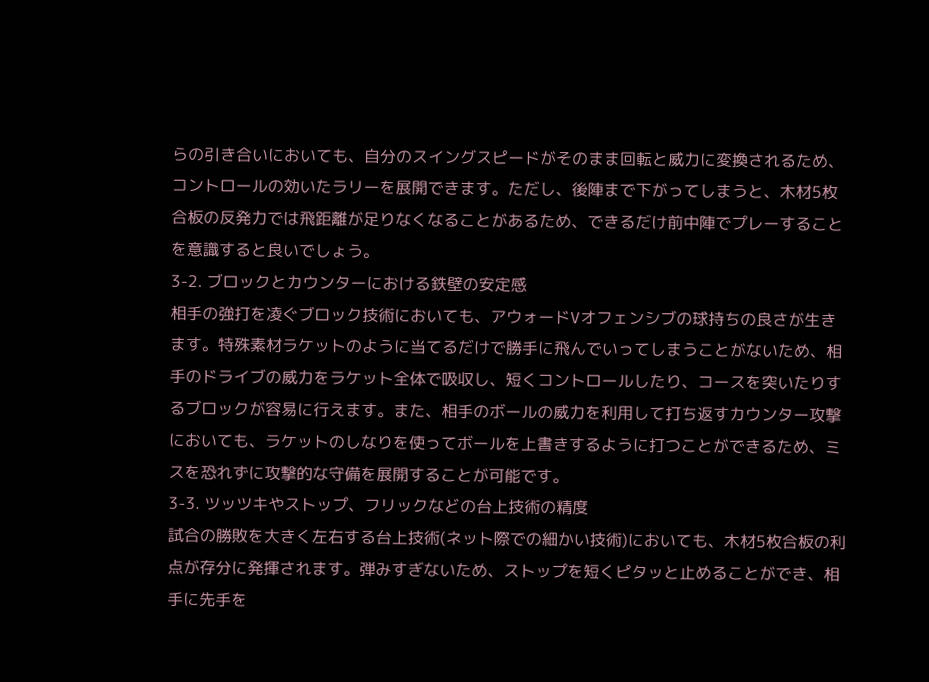らの引き合いにおいても、自分のスイングスピードがそのまま回転と威力に変換されるため、コントロールの効いたラリーを展開できます。ただし、後陣まで下がってしまうと、木材5枚合板の反発力では飛距離が足りなくなることがあるため、できるだけ前中陣でプレーすることを意識すると良いでしょう。
3-2. ブロックとカウンターにおける鉄壁の安定感
相手の強打を凌ぐブロック技術においても、アウォードVオフェンシブの球持ちの良さが生きます。特殊素材ラケットのように当てるだけで勝手に飛んでいってしまうことがないため、相手のドライブの威力をラケット全体で吸収し、短くコントロールしたり、コースを突いたりするブロックが容易に行えます。また、相手のボールの威力を利用して打ち返すカウンター攻撃においても、ラケットのしなりを使ってボールを上書きするように打つことができるため、ミスを恐れずに攻撃的な守備を展開することが可能です。
3-3. ツッツキやストップ、フリックなどの台上技術の精度
試合の勝敗を大きく左右する台上技術(ネット際での細かい技術)においても、木材5枚合板の利点が存分に発揮されます。弾みすぎないため、ストップを短くピタッと止めることができ、相手に先手を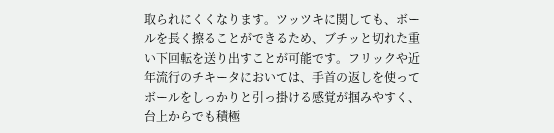取られにくくなります。ツッツキに関しても、ボールを長く擦ることができるため、ブチッと切れた重い下回転を送り出すことが可能です。フリックや近年流行のチキータにおいては、手首の返しを使ってボールをしっかりと引っ掛ける感覚が掴みやすく、台上からでも積極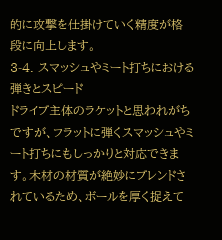的に攻撃を仕掛けていく精度が格段に向上します。
3-4. スマッシュやミート打ちにおける弾きとスピード
ドライブ主体のラケットと思われがちですが、フラットに弾くスマッシュやミート打ちにもしっかりと対応できます。木材の材質が絶妙にブレンドされているため、ボールを厚く捉えて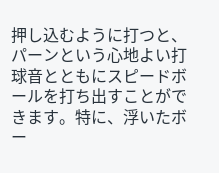押し込むように打つと、パーンという心地よい打球音とともにスピードボールを打ち出すことができます。特に、浮いたボー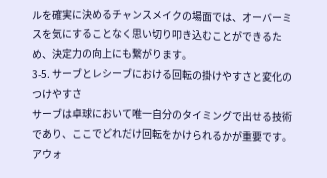ルを確実に決めるチャンスメイクの場面では、オーバーミスを気にすることなく思い切り叩き込むことができるため、決定力の向上にも繋がります。
3-5. サーブとレシーブにおける回転の掛けやすさと変化のつけやすさ
サーブは卓球において唯一自分のタイミングで出せる技術であり、ここでどれだけ回転をかけられるかが重要です。アウォ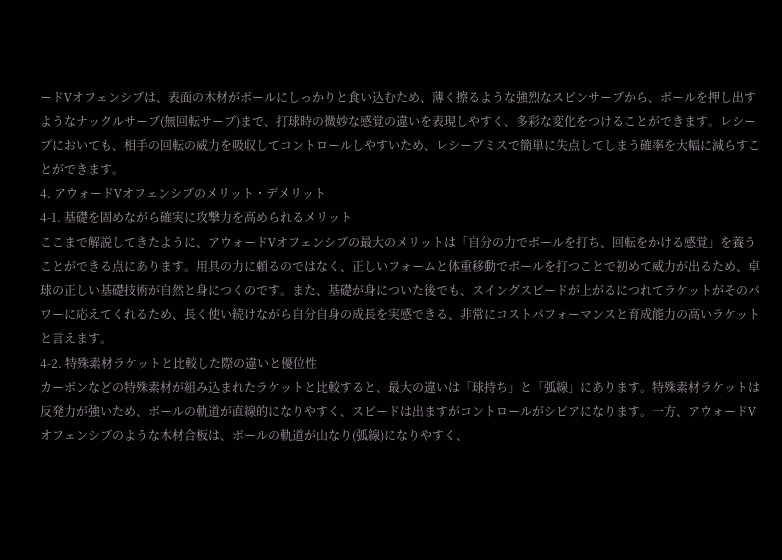ードVオフェンシブは、表面の木材がボールにしっかりと食い込むため、薄く擦るような強烈なスピンサーブから、ボールを押し出すようなナックルサーブ(無回転サーブ)まで、打球時の微妙な感覚の違いを表現しやすく、多彩な変化をつけることができます。レシーブにおいても、相手の回転の威力を吸収してコントロールしやすいため、レシーブミスで簡単に失点してしまう確率を大幅に減らすことができます。
4. アウォードVオフェンシブのメリット・デメリット
4-1. 基礎を固めながら確実に攻撃力を高められるメリット
ここまで解説してきたように、アウォードVオフェンシブの最大のメリットは「自分の力でボールを打ち、回転をかける感覚」を養うことができる点にあります。用具の力に頼るのではなく、正しいフォームと体重移動でボールを打つことで初めて威力が出るため、卓球の正しい基礎技術が自然と身につくのです。また、基礎が身についた後でも、スイングスピードが上がるにつれてラケットがそのパワーに応えてくれるため、長く使い続けながら自分自身の成長を実感できる、非常にコストパフォーマンスと育成能力の高いラケットと言えます。
4-2. 特殊素材ラケットと比較した際の違いと優位性
カーボンなどの特殊素材が組み込まれたラケットと比較すると、最大の違いは「球持ち」と「弧線」にあります。特殊素材ラケットは反発力が強いため、ボールの軌道が直線的になりやすく、スピードは出ますがコントロールがシビアになります。一方、アウォードVオフェンシブのような木材合板は、ボールの軌道が山なり(弧線)になりやすく、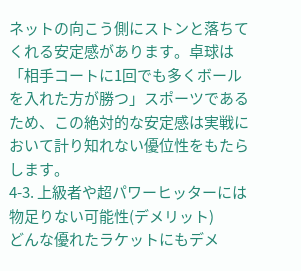ネットの向こう側にストンと落ちてくれる安定感があります。卓球は「相手コートに1回でも多くボールを入れた方が勝つ」スポーツであるため、この絶対的な安定感は実戦において計り知れない優位性をもたらします。
4-3. 上級者や超パワーヒッターには物足りない可能性(デメリット)
どんな優れたラケットにもデメ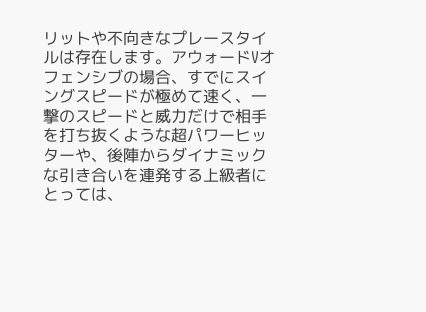リットや不向きなプレースタイルは存在します。アウォードVオフェンシブの場合、すでにスイングスピードが極めて速く、一撃のスピードと威力だけで相手を打ち抜くような超パワーヒッターや、後陣からダイナミックな引き合いを連発する上級者にとっては、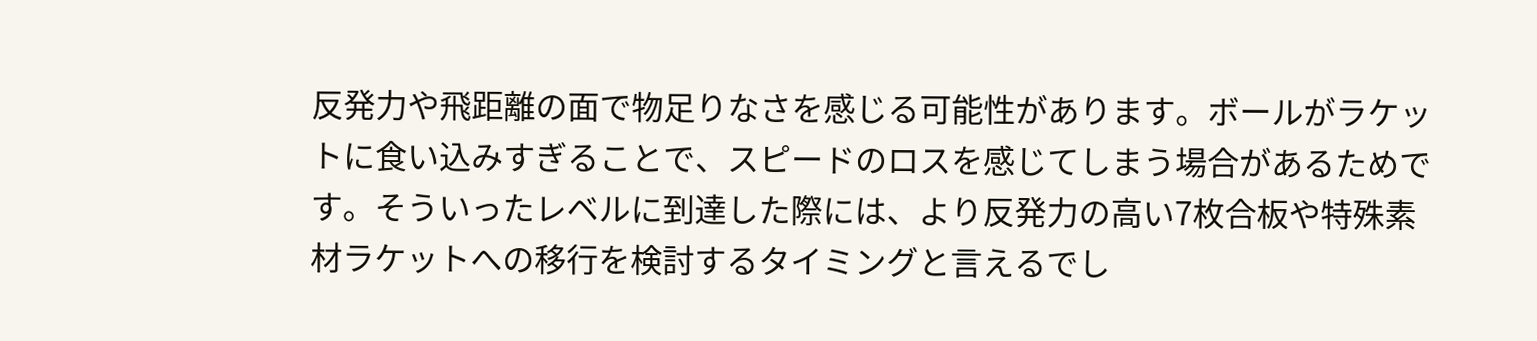反発力や飛距離の面で物足りなさを感じる可能性があります。ボールがラケットに食い込みすぎることで、スピードのロスを感じてしまう場合があるためです。そういったレベルに到達した際には、より反発力の高い7枚合板や特殊素材ラケットへの移行を検討するタイミングと言えるでし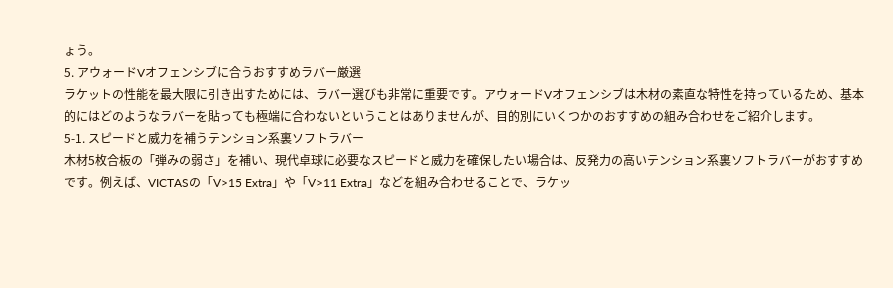ょう。
5. アウォードVオフェンシブに合うおすすめラバー厳選
ラケットの性能を最大限に引き出すためには、ラバー選びも非常に重要です。アウォードVオフェンシブは木材の素直な特性を持っているため、基本的にはどのようなラバーを貼っても極端に合わないということはありませんが、目的別にいくつかのおすすめの組み合わせをご紹介します。
5-1. スピードと威力を補うテンション系裏ソフトラバー
木材5枚合板の「弾みの弱さ」を補い、現代卓球に必要なスピードと威力を確保したい場合は、反発力の高いテンション系裏ソフトラバーがおすすめです。例えば、VICTASの「V>15 Extra」や「V>11 Extra」などを組み合わせることで、ラケッ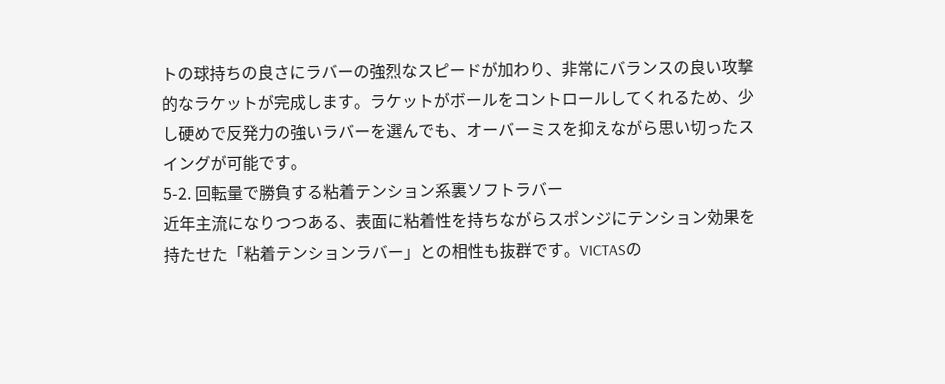トの球持ちの良さにラバーの強烈なスピードが加わり、非常にバランスの良い攻撃的なラケットが完成します。ラケットがボールをコントロールしてくれるため、少し硬めで反発力の強いラバーを選んでも、オーバーミスを抑えながら思い切ったスイングが可能です。
5-2. 回転量で勝負する粘着テンション系裏ソフトラバー
近年主流になりつつある、表面に粘着性を持ちながらスポンジにテンション効果を持たせた「粘着テンションラバー」との相性も抜群です。VICTASの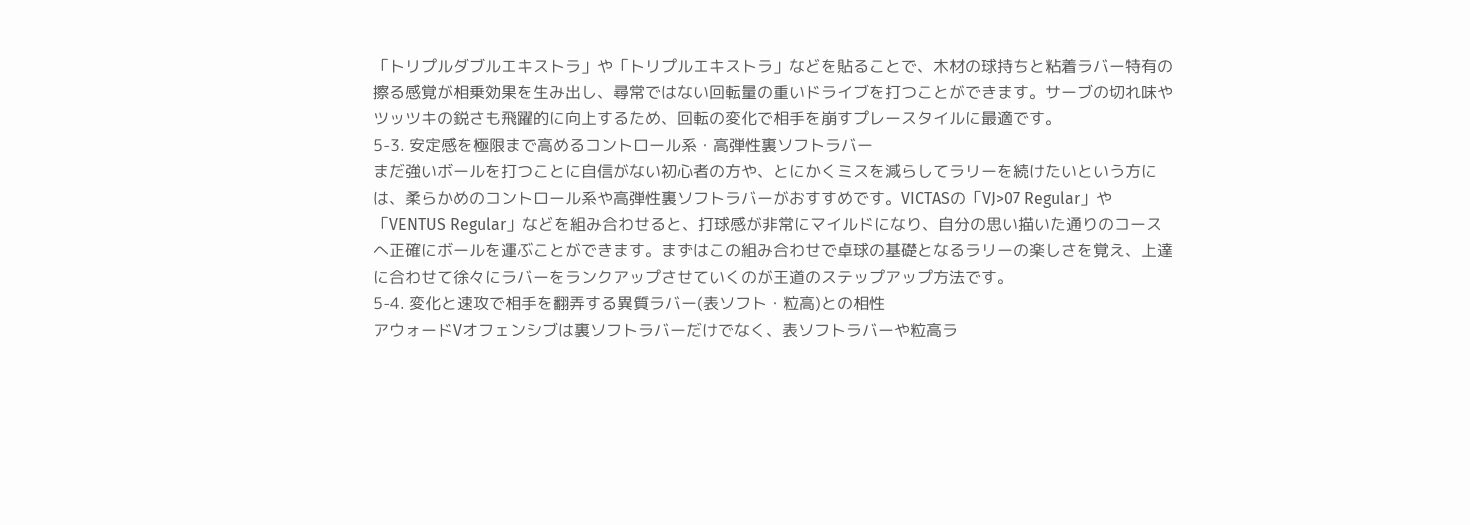「トリプルダブルエキストラ」や「トリプルエキストラ」などを貼ることで、木材の球持ちと粘着ラバー特有の擦る感覚が相乗効果を生み出し、尋常ではない回転量の重いドライブを打つことができます。サーブの切れ味やツッツキの鋭さも飛躍的に向上するため、回転の変化で相手を崩すプレースタイルに最適です。
5-3. 安定感を極限まで高めるコントロール系・高弾性裏ソフトラバー
まだ強いボールを打つことに自信がない初心者の方や、とにかくミスを減らしてラリーを続けたいという方には、柔らかめのコントロール系や高弾性裏ソフトラバーがおすすめです。VICTASの「VJ>07 Regular」や「VENTUS Regular」などを組み合わせると、打球感が非常にマイルドになり、自分の思い描いた通りのコースへ正確にボールを運ぶことができます。まずはこの組み合わせで卓球の基礎となるラリーの楽しさを覚え、上達に合わせて徐々にラバーをランクアップさせていくのが王道のステップアップ方法です。
5-4. 変化と速攻で相手を翻弄する異質ラバー(表ソフト・粒高)との相性
アウォードVオフェンシブは裏ソフトラバーだけでなく、表ソフトラバーや粒高ラ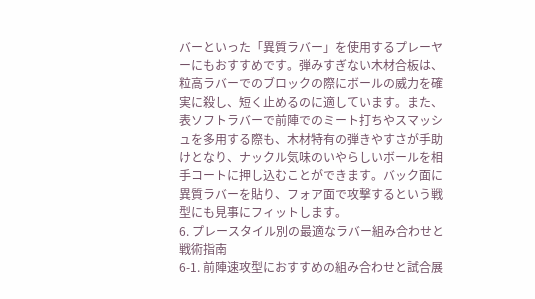バーといった「異質ラバー」を使用するプレーヤーにもおすすめです。弾みすぎない木材合板は、粒高ラバーでのブロックの際にボールの威力を確実に殺し、短く止めるのに適しています。また、表ソフトラバーで前陣でのミート打ちやスマッシュを多用する際も、木材特有の弾きやすさが手助けとなり、ナックル気味のいやらしいボールを相手コートに押し込むことができます。バック面に異質ラバーを貼り、フォア面で攻撃するという戦型にも見事にフィットします。
6. プレースタイル別の最適なラバー組み合わせと戦術指南
6-1. 前陣速攻型におすすめの組み合わせと試合展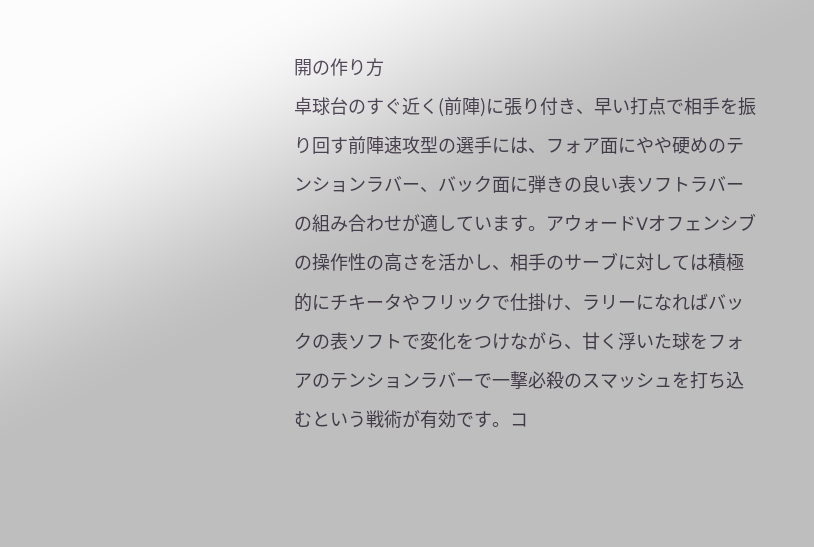開の作り方
卓球台のすぐ近く(前陣)に張り付き、早い打点で相手を振り回す前陣速攻型の選手には、フォア面にやや硬めのテンションラバー、バック面に弾きの良い表ソフトラバーの組み合わせが適しています。アウォードVオフェンシブの操作性の高さを活かし、相手のサーブに対しては積極的にチキータやフリックで仕掛け、ラリーになればバックの表ソフトで変化をつけながら、甘く浮いた球をフォアのテンションラバーで一撃必殺のスマッシュを打ち込むという戦術が有効です。コ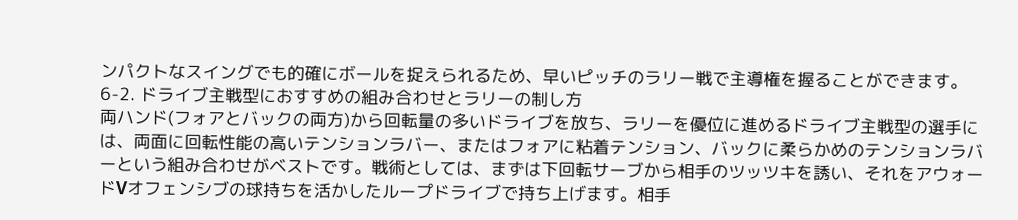ンパクトなスイングでも的確にボールを捉えられるため、早いピッチのラリー戦で主導権を握ることができます。
6-2. ドライブ主戦型におすすめの組み合わせとラリーの制し方
両ハンド(フォアとバックの両方)から回転量の多いドライブを放ち、ラリーを優位に進めるドライブ主戦型の選手には、両面に回転性能の高いテンションラバー、またはフォアに粘着テンション、バックに柔らかめのテンションラバーという組み合わせがベストです。戦術としては、まずは下回転サーブから相手のツッツキを誘い、それをアウォードVオフェンシブの球持ちを活かしたループドライブで持ち上げます。相手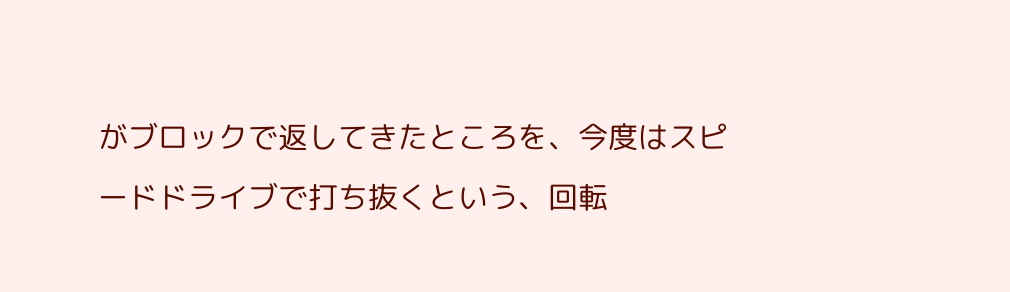がブロックで返してきたところを、今度はスピードドライブで打ち抜くという、回転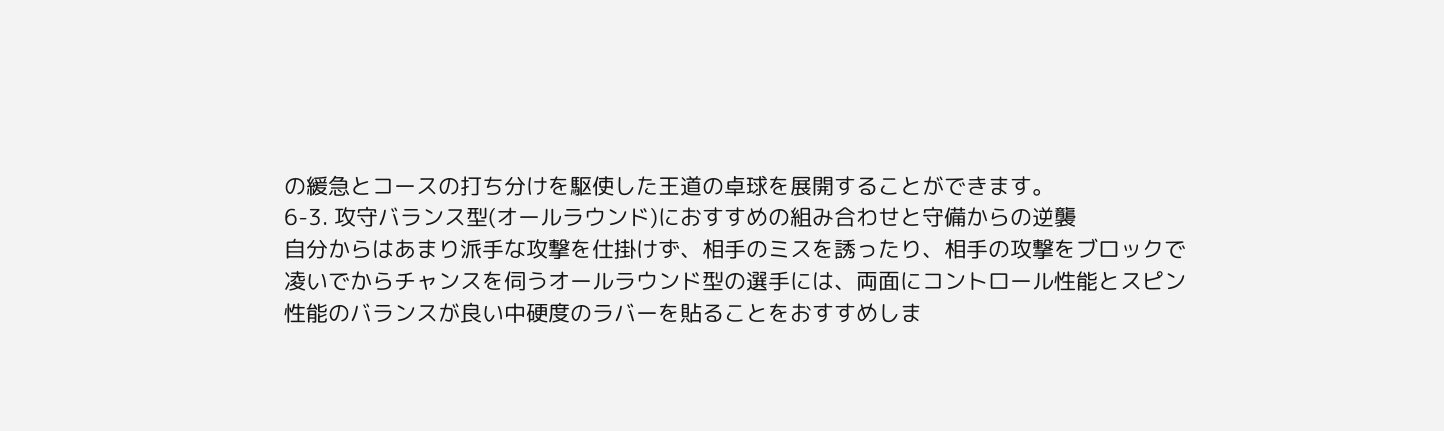の緩急とコースの打ち分けを駆使した王道の卓球を展開することができます。
6-3. 攻守バランス型(オールラウンド)におすすめの組み合わせと守備からの逆襲
自分からはあまり派手な攻撃を仕掛けず、相手のミスを誘ったり、相手の攻撃をブロックで凌いでからチャンスを伺うオールラウンド型の選手には、両面にコントロール性能とスピン性能のバランスが良い中硬度のラバーを貼ることをおすすめしま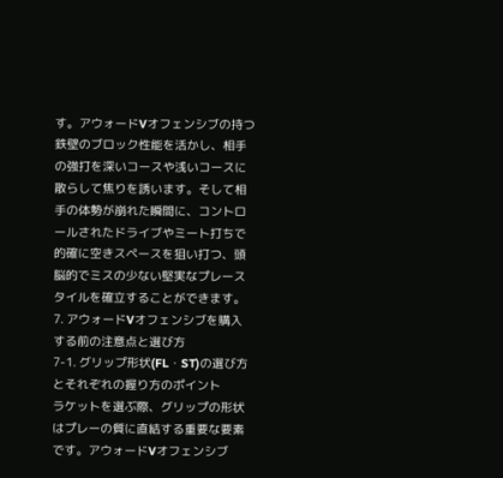す。アウォードVオフェンシブの持つ鉄壁のブロック性能を活かし、相手の強打を深いコースや浅いコースに散らして焦りを誘います。そして相手の体勢が崩れた瞬間に、コントロールされたドライブやミート打ちで的確に空きスペースを狙い打つ、頭脳的でミスの少ない堅実なプレースタイルを確立することができます。
7. アウォードVオフェンシブを購入する前の注意点と選び方
7-1. グリップ形状(FL・ST)の選び方とそれぞれの握り方のポイント
ラケットを選ぶ際、グリップの形状はプレーの質に直結する重要な要素です。アウォードVオフェンシブ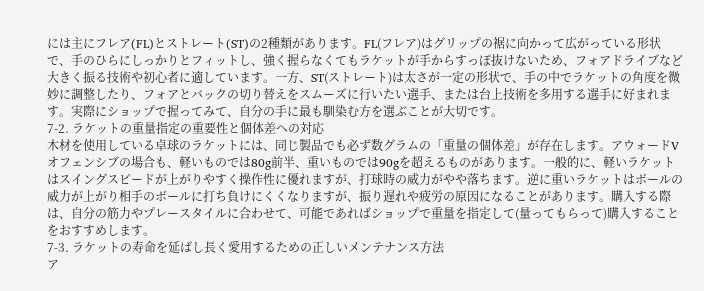には主にフレア(FL)とストレート(ST)の2種類があります。FL(フレア)はグリップの裾に向かって広がっている形状で、手のひらにしっかりとフィットし、強く握らなくてもラケットが手からすっぽ抜けないため、フォアドライブなど大きく振る技術や初心者に適しています。一方、ST(ストレート)は太さが一定の形状で、手の中でラケットの角度を微妙に調整したり、フォアとバックの切り替えをスムーズに行いたい選手、または台上技術を多用する選手に好まれます。実際にショップで握ってみて、自分の手に最も馴染む方を選ぶことが大切です。
7-2. ラケットの重量指定の重要性と個体差への対応
木材を使用している卓球のラケットには、同じ製品でも必ず数グラムの「重量の個体差」が存在します。アウォードVオフェンシブの場合も、軽いものでは80g前半、重いものでは90gを超えるものがあります。一般的に、軽いラケットはスイングスピードが上がりやすく操作性に優れますが、打球時の威力がやや落ちます。逆に重いラケットはボールの威力が上がり相手のボールに打ち負けにくくなりますが、振り遅れや疲労の原因になることがあります。購入する際は、自分の筋力やプレースタイルに合わせて、可能であればショップで重量を指定して(量ってもらって)購入することをおすすめします。
7-3. ラケットの寿命を延ばし長く愛用するための正しいメンテナンス方法
ア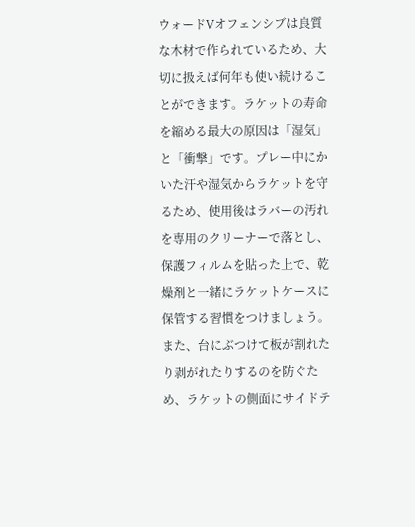ウォードVオフェンシブは良質な木材で作られているため、大切に扱えば何年も使い続けることができます。ラケットの寿命を縮める最大の原因は「湿気」と「衝撃」です。プレー中にかいた汗や湿気からラケットを守るため、使用後はラバーの汚れを専用のクリーナーで落とし、保護フィルムを貼った上で、乾燥剤と一緒にラケットケースに保管する習慣をつけましょう。また、台にぶつけて板が割れたり剥がれたりするのを防ぐため、ラケットの側面にサイドテ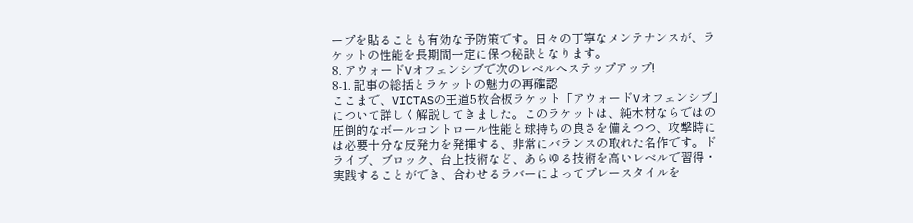ープを貼ることも有効な予防策です。日々の丁寧なメンテナンスが、ラケットの性能を長期間一定に保つ秘訣となります。
8. アウォードVオフェンシブで次のレベルへステップアップ!
8-1. 記事の総括とラケットの魅力の再確認
ここまで、VICTASの王道5枚合板ラケット「アウォードVオフェンシブ」について詳しく解説してきました。このラケットは、純木材ならではの圧倒的なボールコントロール性能と球持ちの良さを備えつつ、攻撃時には必要十分な反発力を発揮する、非常にバランスの取れた名作です。ドライブ、ブロック、台上技術など、あらゆる技術を高いレベルで習得・実践することができ、合わせるラバーによってプレースタイルを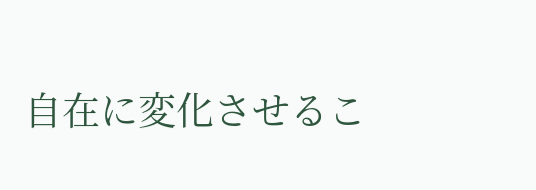自在に変化させるこ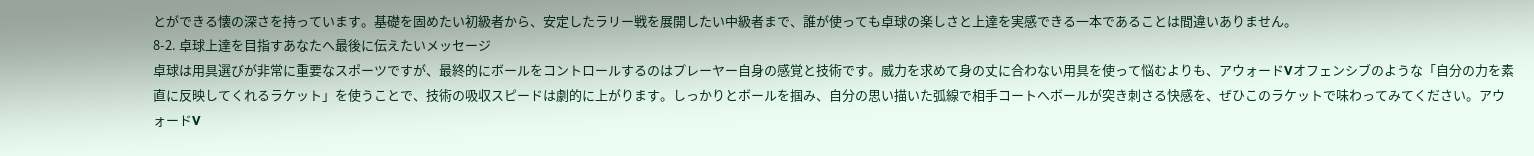とができる懐の深さを持っています。基礎を固めたい初級者から、安定したラリー戦を展開したい中級者まで、誰が使っても卓球の楽しさと上達を実感できる一本であることは間違いありません。
8-2. 卓球上達を目指すあなたへ最後に伝えたいメッセージ
卓球は用具選びが非常に重要なスポーツですが、最終的にボールをコントロールするのはプレーヤー自身の感覚と技術です。威力を求めて身の丈に合わない用具を使って悩むよりも、アウォードVオフェンシブのような「自分の力を素直に反映してくれるラケット」を使うことで、技術の吸収スピードは劇的に上がります。しっかりとボールを掴み、自分の思い描いた弧線で相手コートへボールが突き刺さる快感を、ぜひこのラケットで味わってみてください。アウォードV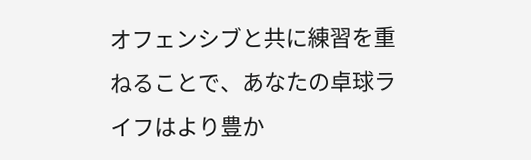オフェンシブと共に練習を重ねることで、あなたの卓球ライフはより豊か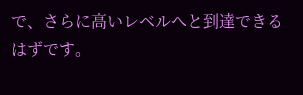で、さらに高いレベルへと到達できるはずです。